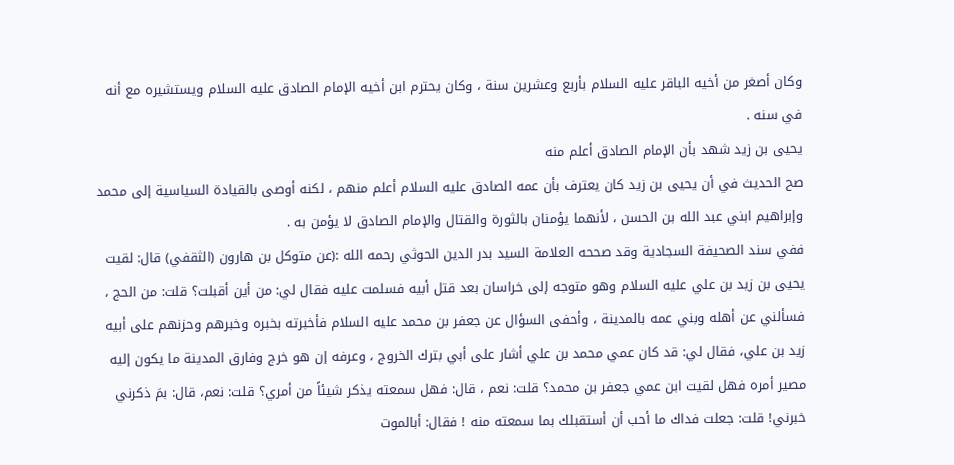وكان أصغر من أخيه الباقر عليه السلام بأربع وعشرين سنة ، وكان يحترم ابن أخيه الإمام الصادق عليه السلام ويستشيره مع أنه في سنه .
يحيى بن زيد شهد بأن الإمام الصادق أعلم منه
صح الحديث في أن يحيى بن زيد كان يعترف بأن عمه الصادق عليه السلام أعلم منهم ، لكنه أوصى بالقيادة السياسية إلى محمد وإبراهيم ابني عبد الله بن الحسن ، لأنهما يؤمنان بالثورة والقتال والإمام الصادق لا يؤمن به .
ففي سند الصحيفة السجادية وقد صححه العلامة السيد بدر الدين الحوثي رحمه الله :(عن متوكل بن هارون (الثقفي) قال: لقيت يحيى بن زيد بن علي عليه السلام وهو متوجه إلى خراسان بعد قتل أبيه فسلمت عليه فقال لي: من أين أقبلت؟ قلت: من الحج ، فسألني عن أهله وبني عمه بالمدينة ، وأحفى السؤال عن جعفر بن محمد عليه السلام فأخبرته بخبره وخبرهم وحزنهم على أبيه زيد بن علي، فقال لي: قد كان عمي محمد بن علي أشار على أبي بترك الخروج ، وعرفه إن هو خرج وفارق المدينة ما يكون إليه مصير أمره فهل لقيت ابن عمي جعفر بن محمد؟ قلت: نعم ، قال: فهل سمعته يذكر شيئاً من أمري؟ قلت: نعم، قال: بمَ ذكرني خبرني! قلت: جعلت فداك ما أحب أن أستقبلك بما سمعته منه ! فقال: أبالموت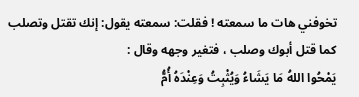تخوفني هات ما سمعته ! فقلت: سمعته يقول: إنك تقتل وتصلب كما قتل أبوك وصلب ، فتغير وجهه وقال :
يَمْحُوا اللهُ مَا يَشَاءُ وَيُثْبِتُ وَعِنْدَهُ أُمُّ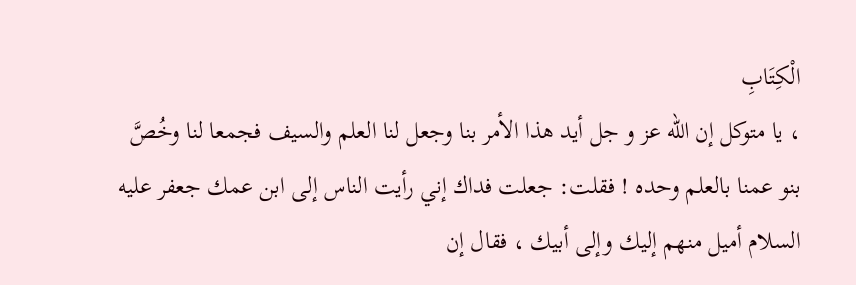الْكِتَابِ
، يا متوكل إن الله عز و جل أيد هذا الأمر بنا وجعل لنا العلم والسيف فجمعا لنا وخُصَّ بنو عمنا بالعلم وحده ! فقلت: جعلت فداك إني رأيت الناس إلى ابن عمك جعفر عليه السلام أميل منهم إليك وإلى أبيك ، فقال إن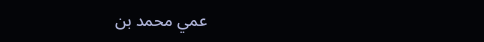عمي محمد بن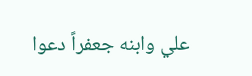علي وابنه جعفراً دعوا